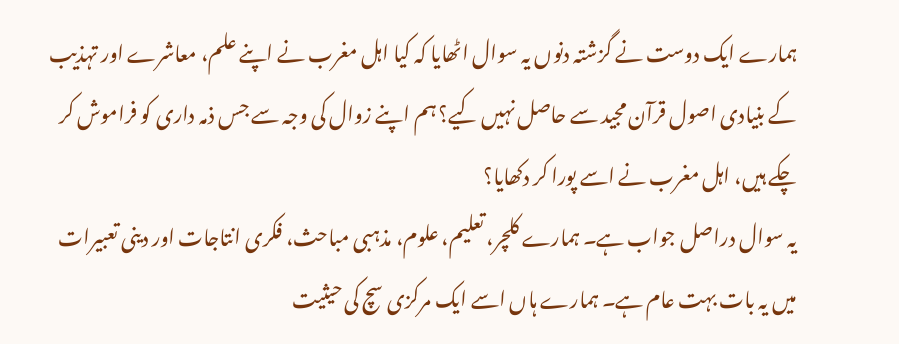ہمارے ایک دوست نے گزشتہ دنوں یہ سوال اٹھایا کہ کیا اہل مغرب نے اپنے علم، معاشرے اور تہذیب کے بنیادی اصول قرآن مجید سے حاصل نہیں کیے؟ ہم اپنے زوال کی وجہ سے جس ذمہ داری کو فراموش کر چکے ہیں، اہل مغرب نے اسے پورا کر دکھایا؟
یہ سوال دراصل جواب ہے۔ ہمارے کلچر، تعلیم، علوم، مذہبی مباحث، فکری انتاجات اور دینی تعبیرات میں یہ بات بہت عام ہے۔ ہمارے ہاں اسے ایک مرکزی سچ کی حیثیت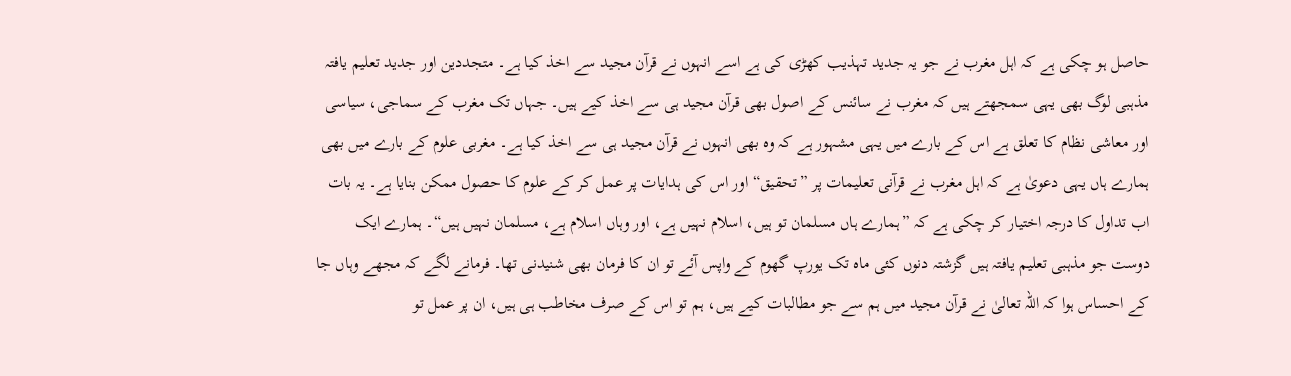حاصل ہو چکی ہے کہ اہل مغرب نے جو یہ جدید تہذیب کھڑی کی ہے اسے انہوں نے قرآن مجید سے اخذ کیا ہے۔ متجددین اور جدید تعلیم یافتہ مذہبی لوگ بھی یہی سمجھتے ہیں کہ مغرب نے سائنس کے اصول بھی قرآن مجید ہی سے اخذ کیے ہیں۔ جہاں تک مغرب کے سماجی، سیاسی اور معاشی نظام کا تعلق ہے اس کے بارے میں یہی مشہور ہے کہ وہ بھی انہوں نے قرآن مجید ہی سے اخذ کیا ہے۔ مغربی علوم کے بارے میں بھی ہمارے ہاں یہی دعویٰ ہے کہ اہل مغرب نے قرآنی تعلیمات پر ”تحقیق“ اور اس کی ہدایات پر عمل کر کے علوم کا حصول ممکن بنایا ہے۔ یہ بات اب تداول کا درجہ اختیار کر چکی ہے کہ ”ہمارے ہاں مسلمان تو ہیں، اسلام نہیں ہے، اور وہاں اسلام ہے، مسلمان نہیں ہیں“۔ ہمارے ایک دوست جو مذہبی تعلیم یافتہ ہیں گزشتہ دنوں کئی ماہ تک یورپ گھوم کے واپس آئے تو ان کا فرمان بھی شنیدنی تھا۔ فرمانے لگے کہ مجھے وہاں جا کے احساس ہوا کہ اللہ تعالیٰ نے قرآن مجید میں ہم سے جو مطالبات کیے ہیں، ہم تو اس کے صرف مخاطب ہی ہیں، ان پر عمل تو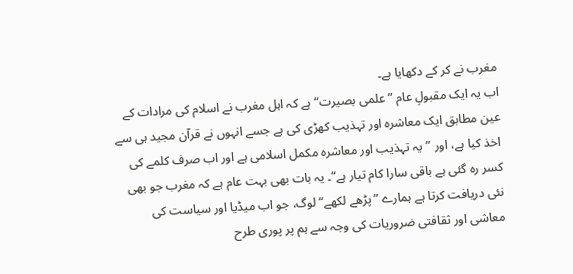مغرب نے کر کے دکھایا ہے۔
اب یہ ایک مقبولِ عام ”علمی بصیرت“ ہے کہ اہل مغرب نے اسلام کی مرادات کے عین مطابق ایک معاشرہ اور تہذیب کھڑی کی ہے جسے انہوں نے قرآن مجید ہی سے اخذ کیا ہے، اور ”یہ تہذیب اور معاشرہ مکمل اسلامی ہے اور اب صرف کلمے کی کسر رہ گئی ہے باقی سارا کام تیار ہے“۔ یہ بات بھی بہت عام ہے کہ مغرب جو بھی نئی دریافت کرتا ہے ہمارے ”پڑھے لکھے“ لوگ، جو اب میڈیا اور سیاست کی معاشی اور ثقافتی ضروریات کی وجہ سے ہم پر پوری طرح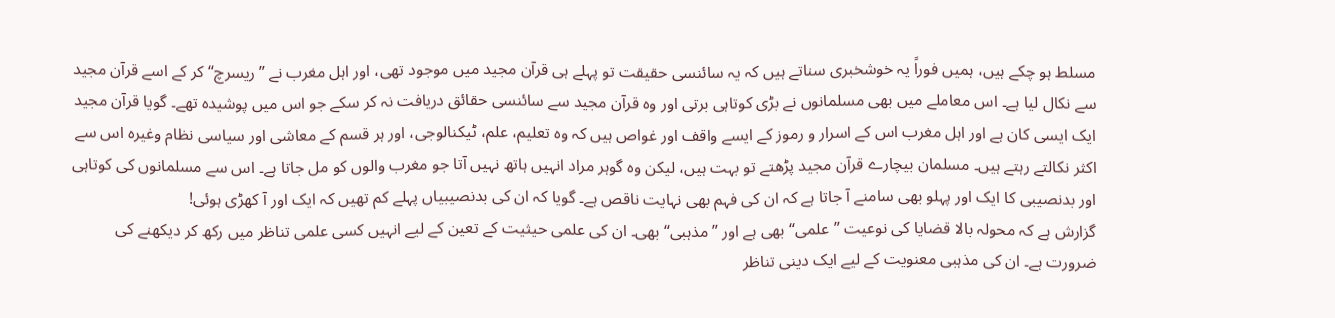مسلط ہو چکے ہیں، ہمیں فوراً یہ خوشخبری سناتے ہیں کہ یہ سائنسی حقیقت تو پہلے ہی قرآن مجید میں موجود تھی، اور اہل مغرب نے ”ریسرچ“ کر کے اسے قرآن مجید سے نکال لیا ہے۔ اس معاملے میں بھی مسلمانوں نے بڑی کوتاہی برتی اور وہ قرآن مجید سے سائنسی حقائق دریافت نہ کر سکے جو اس میں پوشیدہ تھے۔ گویا قرآن مجید ایک ایسی کان ہے اور اہل مغرب اس کے اسرار و رموز کے ایسے واقف اور غواص ہیں کہ وہ تعلیم، علم، ٹیکنالوجی، اور ہر قسم کے معاشی اور سیاسی نظام وغیرہ اس سے اکثر نکالتے رہتے ہیں۔ مسلمان بیچارے قرآن مجید پڑھتے تو بہت ہیں، لیکن وہ گوہر مراد انہیں ہاتھ نہیں آتا جو مغرب والوں کو مل جاتا ہے۔ اس سے مسلمانوں کی کوتاہی اور بدنصیبی کا ایک اور پہلو بھی سامنے آ جاتا ہے کہ ان کی فہم بھی نہایت ناقص ہے۔ گویا کہ ان کی بدنصیبیاں پہلے کم تھیں کہ ایک اور آ کھڑی ہوئی!
گزارش ہے کہ محولہ بالا قضایا کی نوعیت ”علمی“ بھی ہے اور ”مذہبی“ بھی۔ ان کی علمی حیثیت کے تعین کے لیے انہیں کسی علمی تناظر میں رکھ کر دیکھنے کی ضرورت ہے۔ ان کی مذہبی معنویت کے لیے ایک دینی تناظر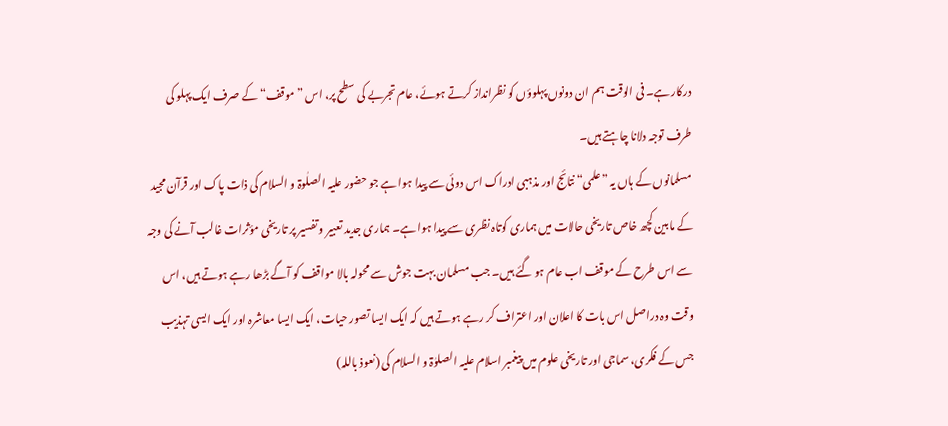درکار ہے۔ فی الوقت ہم ان دونوں پہلوؤں کو نظرانداز کرتے ہوئے، عام تجربے کی سطح پر، اس ”موقف“ کے صرف ایک پہلو کی طرف توجہ دلانا چاہتے ہیں۔
مسلمانوں کے ہاں یہ ”علمی“ نتائج اور مذہبی ادراک اس دوئی سے پیدا ہوا ہے جو حضور علیہ الصلٰوۃ و السلام کی ذات پاک اور قرآن مجید کے مابین کچھ خاص تاریخی حالات میں ہماری کوتاہ نظری سے پیدا ہوا ہے۔ ہماری جدید تعبیر و تفسیر پر تاریخی مؤثرات غالب آنے کی وجہ سے اس طرح کے موقف اب عام ہو گئے ہیں۔ جب مسلمان بہت جوش سے محولہ بالا مواقف کو آگے بڑھا رہے ہوتے ہیں، اس وقت وہ دراصل اس بات کا اعلان اور اعتراف کر رہے ہوتے ہیں کہ ایک ایسا تصور حیات، ایک ایسا معاشرہ اور ایک ایسی تہذیب جس کے فکری، سماجی اور تاریخی علوم میں پیغمبر اسلام علیہ الصلوٰۃ و السلام کی (نعوذ باللہ)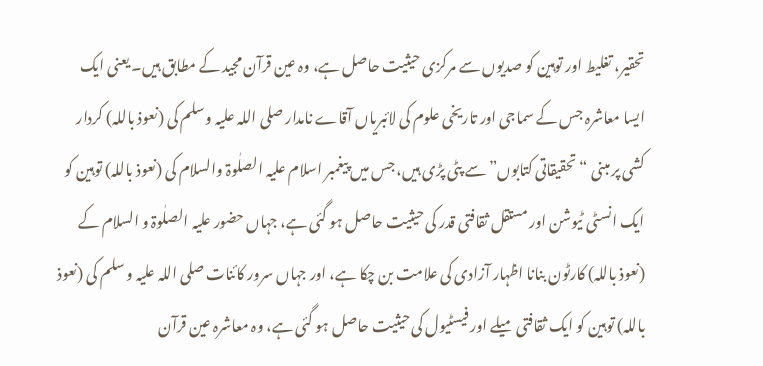تحقیر، تغلیط اور توہین کو صدیوں سے مرکزی حیثیت حاصل ہے، وہ عین قرآن مجید کے مطابق ہیں۔ یعنی ایک ایسا معاشرہ جس کے سماجی اور تاریخی علوم کی لائبریاں آقاے نامدار صلی اللہ علیہ وسلم کی (نعوذ باللہ) کردار کشی پر مبنی “تحقیقاتی کتابوں” سے پٹی پڑی ہیں، جس میں پیغمبر اسلام علیہ الصلٰوۃ والسلام کی (نعوذ باللہ) توہین کو ایک انسٹی ٹیوشن اور مستقل ثقافتی قدر کی حیثیت حاصل ہو گئی ہے، جہاں حضور علیہ الصلٰوۃ و السلام کے (نعوذ باللہ) کارٹون بنانا اظہار آزادی کی علامت بن چکا ہے، اور جہاں سرور کائنات صلی اللہ علیہ و سلم کی (نعوذ باللہ) توہین کو ایک ثقافتی میلے اور فیسٹیول کی حیثیت حاصل ہو گئی ہے، وہ معاشرہ عین قرآن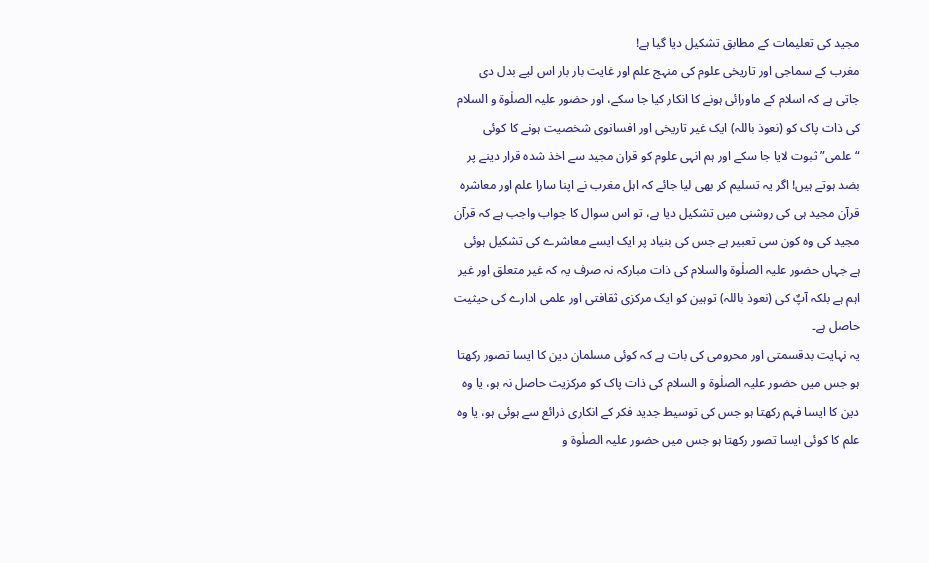مجید کی تعلیمات کے مطابق تشکیل دیا گیا ہے!
مغرب کے سماجی اور تاریخی علوم کی منہج علم اور غایت بار بار اس لیے بدل دی جاتی ہے کہ اسلام کے ماورائی ہونے کا انکار کیا جا سکے، اور حضور علیہ الصلٰوۃ و السلام کی ذات پاک کو (نعوذ باللہ) ایک غیر تاریخی اور افسانوی شخصیت ہونے کا کوئی “علمی” ثبوت لایا جا سکے اور ہم انہی علوم کو قران مجید سے اخذ شدہ قرار دینے پر بضد ہوتے ہیں! اگر یہ تسلیم کر بھی لیا جائے کہ اہل مغرب نے اپنا سارا علم اور معاشرہ قرآن مجید ہی کی روشنی میں تشکیل دیا ہے، تو اس سوال کا جواب واجب ہے کہ قرآن مجید کی وہ کون سی تعبیر ہے جس کی بنیاد پر ایک ایسے معاشرے کی تشکیل ہوئی ہے جہاں حضور علیہ الصلٰوۃ والسلام کی ذات مبارکہ نہ صرف یہ کہ غیر متعلق اور غیر اہم ہے بلکہ آپٌ کی (نعوذ باللہ) توہین کو ایک مرکزی ثقافتی اور علمی ادارے کی حیثیت حاصل ہے۔
یہ نہایت بدقسمتی اور محرومی کی بات ہے کہ کوئی مسلمان دین کا ایسا تصور رکھتا ہو جس میں حضور علیہ الصلٰوۃ و السلام کی ذات پاک کو مرکزیت حاصل نہ ہو، یا وہ دین کا ایسا فہم رکھتا ہو جس کی توسیط جدید فکر کے انکاری ذرائع سے ہوئی ہو، یا وہ علم کا کوئی ایسا تصور رکھتا ہو جس میں حضور علیہ الصلٰوۃ و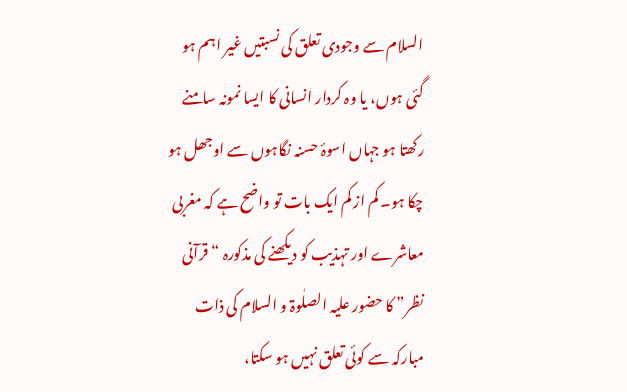السلام سے وجودی تعلق کی نسبتیں غیر اہم ہو گئی ہوں، یا وہ کردار انسانی کا ایسا نمونہ سامنے رکھتا ہو جہاں اسوۂ حسنہ نگاہوں سے اوجھل ہو چکا ہو۔ کم از کم ایک بات تو واضح ہے کہ مغربی معاشرے اور تہذیب کو دیکھنے کی مذکورہ “قرآنی نظر” کا حضور علیہ الصلٰوۃ و السلام کی ذات مبارکہ سے کوئی تعلق نہیں ہو سکتا،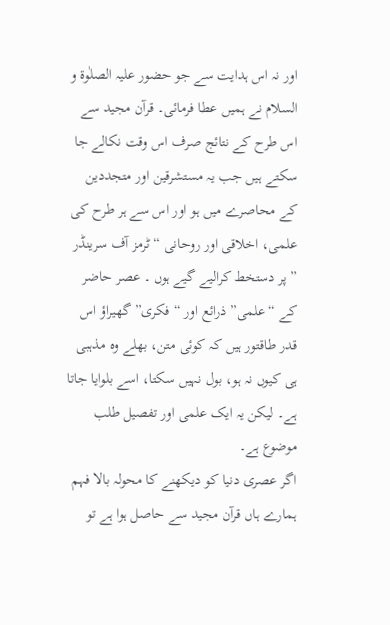اور نہ اس ہدایت سے جو حضور علیہ الصلٰوۃ و السلام نے ہمیں عطا فرمائی۔ قرآن مجید سے اس طرح کے نتائج صرف اس وقت نکالے جا سکتے ہیں جب یہ مستشرقین اور متجددین کے محاصرے میں ہو اور اس سے ہر طرح کی علمی، اخلاقی اور روحانی “ٹرمز آف سرینڈر ” پر دستخط کرالیے گیے ہوں ۔ عصر حاضر کے “علمی” ذرائع اور “فکری” گھیراؤ اس قدر طاقتور ہیں کہ کوئی متن، بھلے وہ مذہبی ہی کیوں نہ ہو، بول نہیں سکتا، اسے بلوایا جاتا ہے۔ لیکن یہ ایک علمی اور تفصیل طلب موضوع ہے۔
اگر عصری دنیا کو دیکھنے کا محولہ بالا فہم ہمارے ہاں قرآن مجید سے حاصل ہوا ہے تو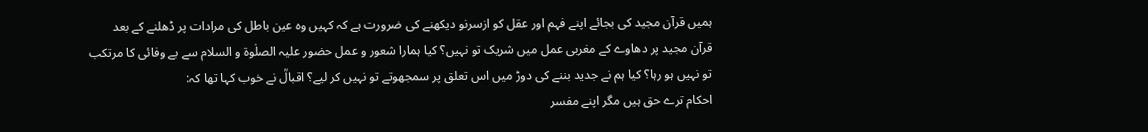ہمیں قرآن مجید کی بجائے اپنے فہم اور عقل کو ازسرنو دیکھنے کی ضرورت ہے کہ کہیں وہ عین باطل کی مرادات پر ڈھلنے کے بعد قرآن مجید پر دھاوے کے مغربی عمل میں شریک تو نہیں؟ کیا ہمارا شعور و عمل حضور علیہ الصلٰوۃ و السلام سے بے وفائی کا مرتکب تو نہیں ہو رہا؟ کیا ہم نے جدید بننے کی دوڑ میں اس تعلق پر سمجھوتے تو نہیں کر لیے؟ اقبالؒ نے خوب کہا تھا کہ:
احکام ترے حق ہیں مگر اپنے مفسر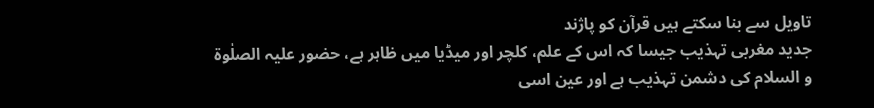تاویل سے بنا سکتے ہیں قرآن کو پاژند
جدید مغربی تہذیب جیسا کہ اس کے علم، کلچر اور میڈیا میں ظاہر ہے، حضور علیہ الصلٰوۃ و السلام کی دشمن تہذیب ہے اور عین اسی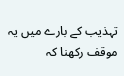تہذیب کے بارے میں یہ موقف رکھنا کہ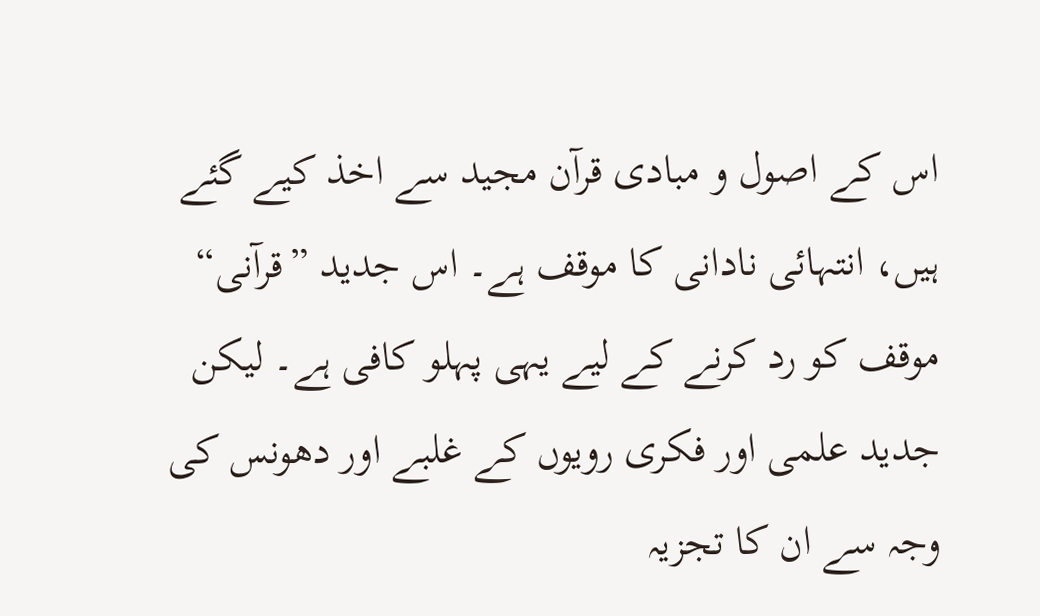اس کے اصول و مبادی قرآن مجید سے اخذ کیے گئے ہیں، انتہائی نادانی کا موقف ہے۔ اس جدید ”قرآنی“ موقف کو رد کرنے کے لیے یہی پہلو کافی ہے۔ لیکن جدید علمی اور فکری رویوں کے غلبے اور دھونس کی وجہ سے ان کا تجزیہ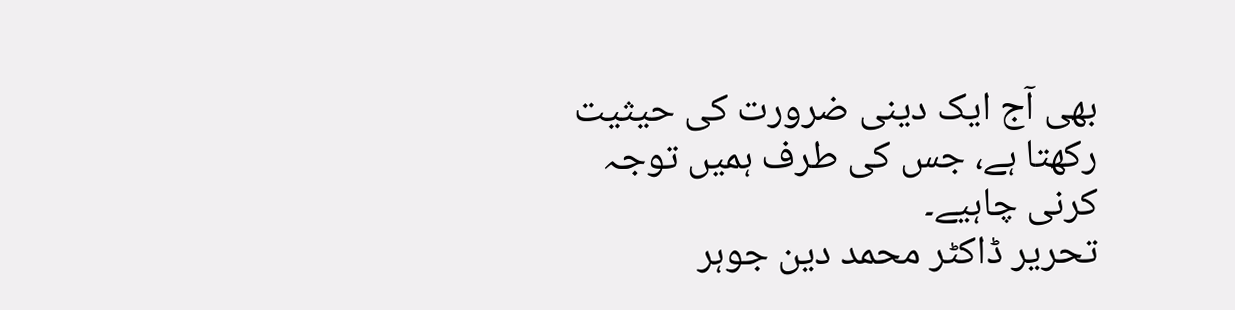بھی آج ایک دینی ضرورت کی حیثیت رکھتا ہے، جس کی طرف ہمیں توجہ کرنی چاہیے۔
تحریر ڈاکٹر محمد دین جوہر